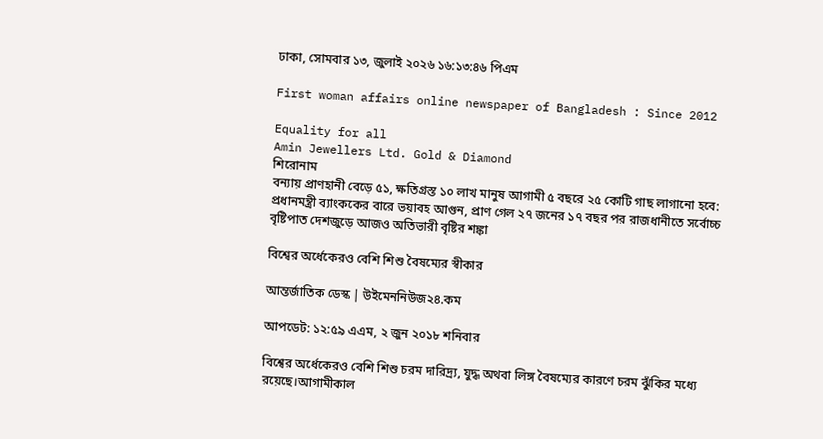ঢাকা, সোমবার ১৩, জুলাই ২০২৬ ১৬:১৩:৪৬ পিএম

First woman affairs online newspaper of Bangladesh : Since 2012

Equality for all
Amin Jewellers Ltd. Gold & Diamond
শিরোনাম
বন্যায় প্রাণহানী বেড়ে ৫১, ক্ষতিগ্রস্ত ১০ লাখ মানুষ আগামী ৫ বছরে ২৫ কোটি গাছ লাগানো হবে: প্রধানমন্ত্রী ব্যাংককের বারে ভয়াবহ আগুন, প্রাণ গেল ২৭ জনের ১৭ বছর পর রাজধানীতে সর্বোচ্চ বৃষ্টিপাত দেশজুড়ে আজও অতিভারী বৃষ্টির শঙ্কা

বিশ্বের অর্ধেকেরও বেশি শিশু বৈষম্যের স্বীকার

আন্তর্জাতিক ডেস্ক | উইমেননিউজ২৪.কম

আপডেট: ১২:৫৯ এএম, ২ জুন ২০১৮ শনিবার

বিশ্বের অর্ধেকেরও বেশি শিশু চরম দারিদ্র্য, যুদ্ধ অথবা লিঙ্গ বৈষম্যের কারণে চরম ঝুঁকির মধ্যে রয়েছে।আগামীকাল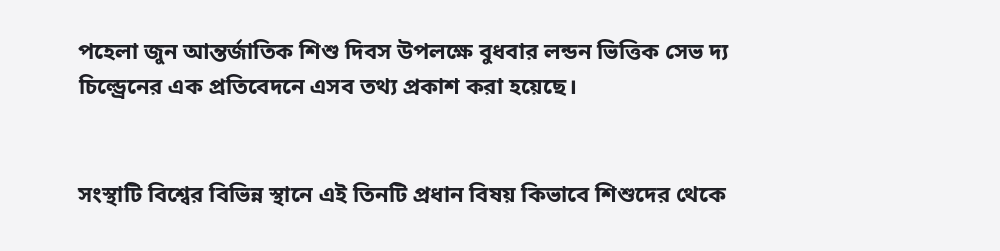পহেলা জুন আন্তর্জাতিক শিশু দিবস উপলক্ষে বুধবার লন্ডন ভিত্তিক সেভ দ্য চিল্ড্রেনের এক প্রতিবেদনে এসব তথ্য প্রকাশ করা হয়েছে।


সংস্থাটি বিশ্বের বিভিন্ন স্থানে এই তিনটি প্রধান বিষয় কিভাবে শিশুদের থেকে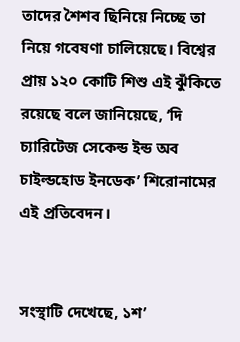তাদের শৈশব ছিনিয়ে নিচ্ছে তা নিয়ে গবেষণা চালিয়েছে। বিশ্বের প্রায় ১২০ কোটি শিশু এই ঝুঁকিতে রয়েছে বলে জানিয়েছে, ‘দি চ্যারিটেজ সেকেন্ড ইন্ড অব চাইল্ডহোড ইনডেক’ শিরোনামের এই প্রতিবেদন।


সংস্থাটি দেখেছে, ১শ’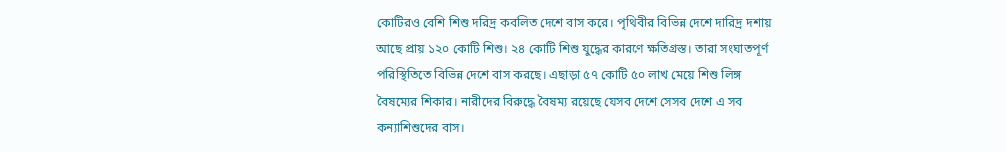কোটিরও বেশি শিশু দরিদ্র কবলিত দেশে বাস করে। পৃথিবীর বিভিন্ন দেশে দারিদ্র দশায় আছে প্রায় ১২০ কোটি শিশু। ২৪ কোটি শিশু যুদ্ধের কারণে ক্ষতিগ্রস্ত। তারা সংঘাতপূর্ণ পরিস্থিতিতে বিভিন্ন দেশে বাস করছে। এছাড়া ৫৭ কোটি ৫০ লাখ মেয়ে শিশু লিঙ্গ বৈষম্যের শিকার। নারীদের বিরুদ্ধে বৈষম্য রয়েছে যেসব দেশে সেসব দেশে এ সব কন্যাশিশুদের বাস।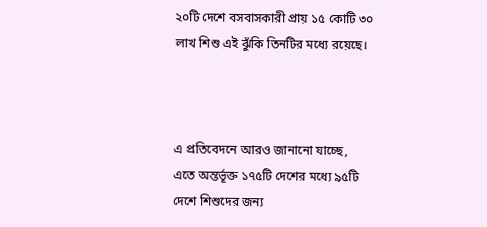২০টি দেশে বসবাসকারী প্রায় ১৫ কোটি ৩০ লাখ শিশু এই ঝুঁকি তিনটির মধ্যে রয়েছে।



এ প্রতিবেদনে আরও জানানো যাচ্ছে, এতে অন্তর্ভূক্ত ১৭৫টি দেশের মধ্যে ৯৫টি দেশে শিশুদের জন্য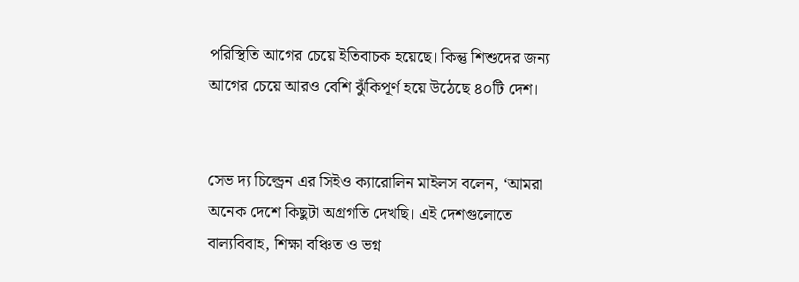পরিস্থিতি আগের চেয়ে ইতিবাচক হয়েছে। কিন্তু শিশুদের জন্য আগের চেয়ে আরও বেশি ঝুঁকিপূর্ণ হয়ে উঠেছে ৪০টি দেশ।


সেভ দ্য চিল্ড্রেন এর সিইও ক্যারোলিন মাইলস বলেন, ‘আমরা অনেক দেশে কিছুটা অগ্রগতি দেখছি। এই দেশগুলোতে বাল্যবিবাহ, শিক্ষা বঞ্চিত ও ভগ্ন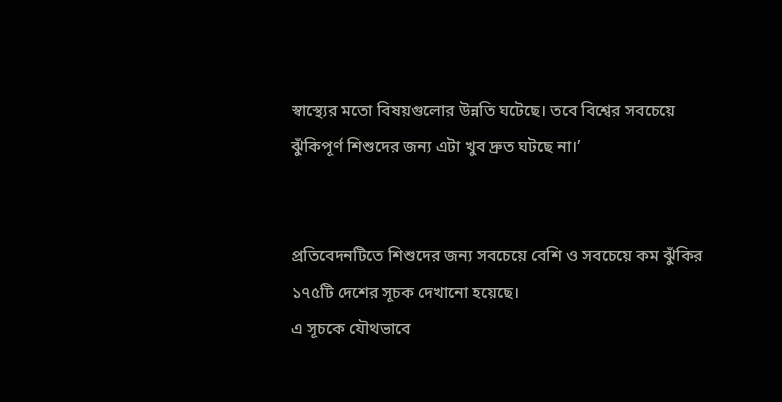স্বাস্থ্যের মতো বিষয়গুলোর উন্নতি ঘটেছে। তবে বিশ্বের সবচেয়ে ঝুঁকিপূর্ণ শিশুদের জন্য এটা খুব দ্রুত ঘটছে না।’


প্রতিবেদনটিতে শিশুদের জন্য সবচেয়ে বেশি ও সবচেয়ে কম ঝুঁকির ১৭৫টি দেশের সূচক দেখানো হয়েছে।
এ সূচকে যৌথভাবে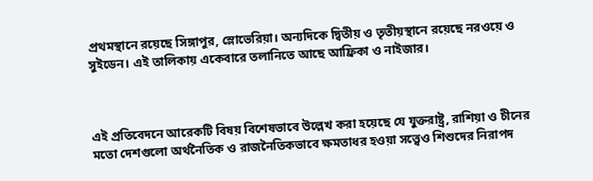প্রথমস্থানে রয়েছে সিঙ্গাপুর, স্লোভেরিয়া। অন্যদিকে দ্বিতীয় ও তৃতীয়স্থানে রয়েছে নরওয়ে ও সুইডেন। এই তালিকায় একেবারে তলানিতে আছে আফ্রিকা ও নাইজার।



এই প্রতিবেদনে আরেকটি বিষয় বিশেষভাবে উল্লেখ করা হয়েছে যে যুক্তরাষ্ট্র, রাশিয়া ও চীনের মতো দেশগুলো অর্থনৈতিক ও রাজনৈতিকভাবে ক্ষমতাধর হওয়া সত্ত্বেও শিশুদের নিরাপদ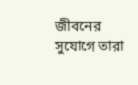জীবনের সুযোগে তারা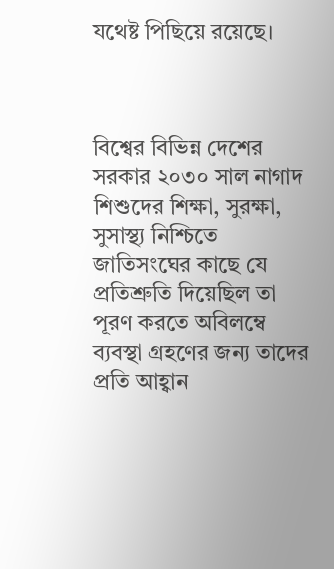যথেষ্ট পিছিয়ে রয়েছে।



বিশ্বের বিভিন্ন দেশের সরকার ২০৩০ সাল নাগাদ শিশুদের শিক্ষা, সুরক্ষা, সুসাস্থ্য নিশ্চিতে জাতিসংঘের কাছে যে প্রতিশ্রুতি দিয়েছিল তা পূরণ করতে অবিলম্বে ব্যবস্থা গ্রহণের জন্য তাদের প্রতি আহ্বান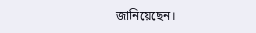জানিয়েছেন।